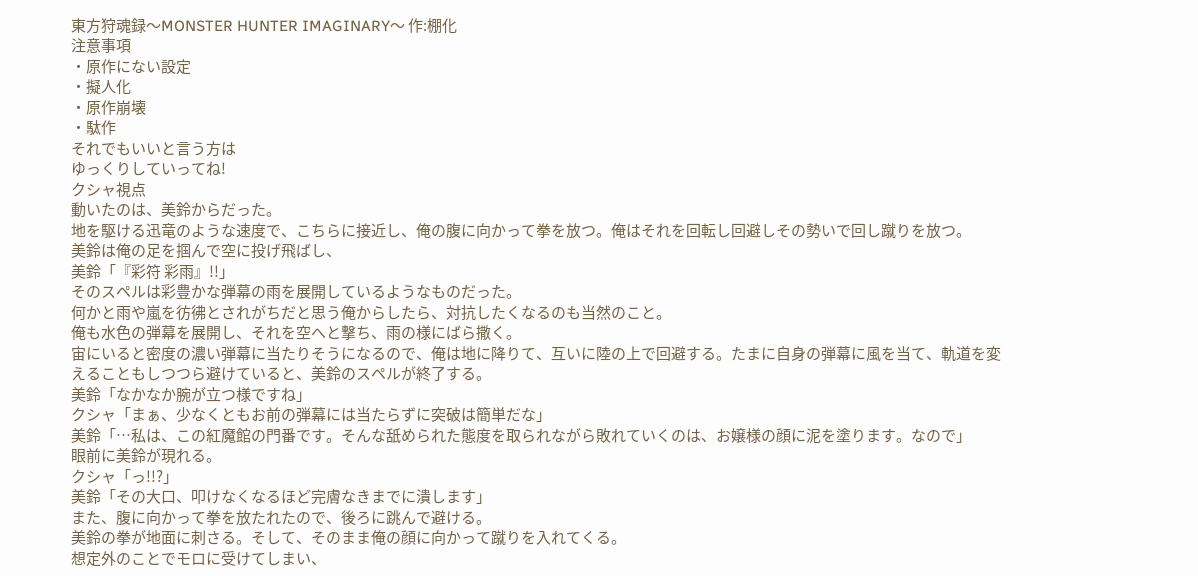東方狩魂録〜MONSTER HUNTER IMAGINARY〜 作:棚化
注意事項
・原作にない設定
・擬人化
・原作崩壊
・駄作
それでもいいと言う方は
ゆっくりしていってね!
クシャ視点
動いたのは、美鈴からだった。
地を駆ける迅竜のような速度で、こちらに接近し、俺の腹に向かって拳を放つ。俺はそれを回転し回避しその勢いで回し蹴りを放つ。
美鈴は俺の足を掴んで空に投げ飛ばし、
美鈴「『彩符 彩雨』!!」
そのスペルは彩豊かな弾幕の雨を展開しているようなものだった。
何かと雨や嵐を彷彿とされがちだと思う俺からしたら、対抗したくなるのも当然のこと。
俺も水色の弾幕を展開し、それを空へと撃ち、雨の様にばら撒く。
宙にいると密度の濃い弾幕に当たりそうになるので、俺は地に降りて、互いに陸の上で回避する。たまに自身の弾幕に風を当て、軌道を変えることもしつつら避けていると、美鈴のスペルが終了する。
美鈴「なかなか腕が立つ様ですね」
クシャ「まぁ、少なくともお前の弾幕には当たらずに突破は簡単だな」
美鈴「…私は、この紅魔館の門番です。そんな舐められた態度を取られながら敗れていくのは、お嬢様の顔に泥を塗ります。なので」
眼前に美鈴が現れる。
クシャ「っ!!?」
美鈴「その大口、叩けなくなるほど完膚なきまでに潰します」
また、腹に向かって拳を放たれたので、後ろに跳んで避ける。
美鈴の拳が地面に刺さる。そして、そのまま俺の顔に向かって蹴りを入れてくる。
想定外のことでモロに受けてしまい、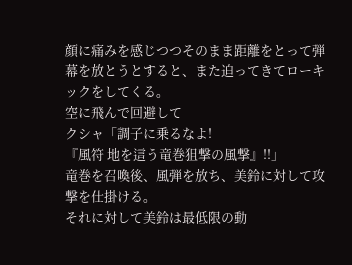顔に痛みを感じつつそのまま距離をとって弾幕を放とうとすると、また迫ってきてローキックをしてくる。
空に飛んで回避して
クシャ「調子に乗るなよ!
『風符 地を這う竜巻狙撃の風撃』!!」
竜巻を召喚後、風弾を放ち、美鈴に対して攻撃を仕掛ける。
それに対して美鈴は最低限の動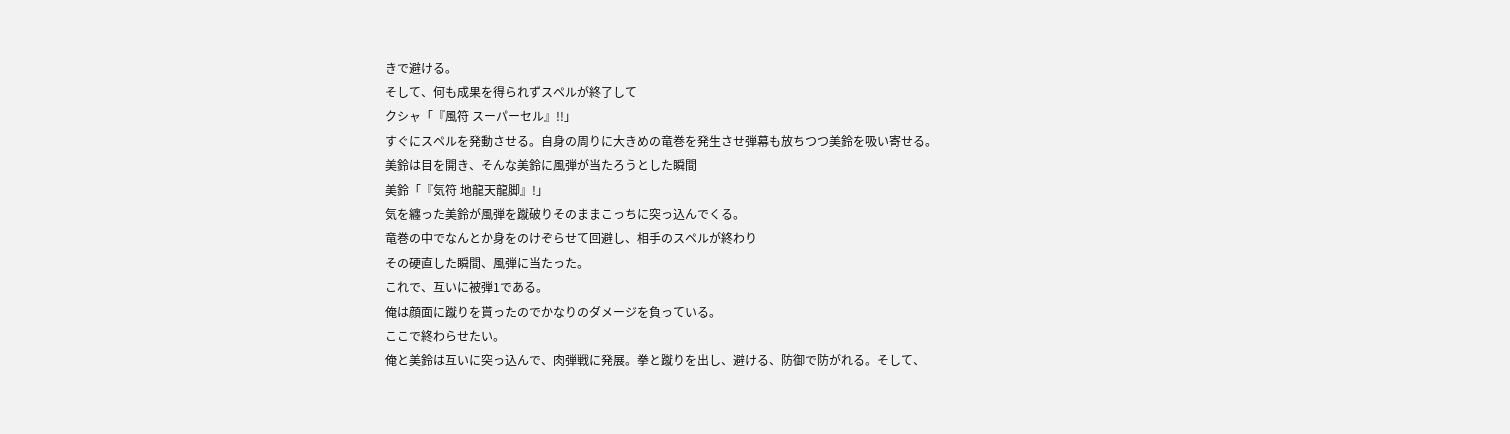きで避ける。
そして、何も成果を得られずスペルが終了して
クシャ「『風符 スーパーセル』!!」
すぐにスペルを発動させる。自身の周りに大きめの竜巻を発生させ弾幕も放ちつつ美鈴を吸い寄せる。
美鈴は目を開き、そんな美鈴に風弾が当たろうとした瞬間
美鈴「『気符 地龍天龍脚』!」
気を纏った美鈴が風弾を蹴破りそのままこっちに突っ込んでくる。
竜巻の中でなんとか身をのけぞらせて回避し、相手のスペルが終わり
その硬直した瞬間、風弾に当たった。
これで、互いに被弾1である。
俺は顔面に蹴りを貰ったのでかなりのダメージを負っている。
ここで終わらせたい。
俺と美鈴は互いに突っ込んで、肉弾戦に発展。拳と蹴りを出し、避ける、防御で防がれる。そして、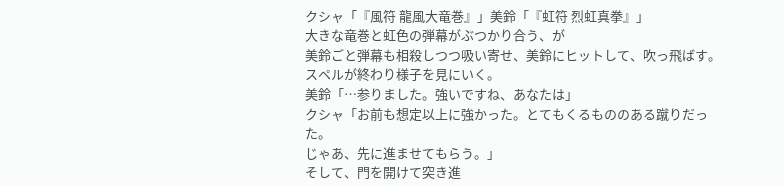クシャ「『風符 龍風大竜巻』」美鈴「『虹符 烈虹真拳』」
大きな竜巻と虹色の弾幕がぶつかり合う、が
美鈴ごと弾幕も相殺しつつ吸い寄せ、美鈴にヒットして、吹っ飛ばす。
スペルが終わり様子を見にいく。
美鈴「…参りました。強いですね、あなたは」
クシャ「お前も想定以上に強かった。とてもくるもののある蹴りだった。
じゃあ、先に進ませてもらう。」
そして、門を開けて突き進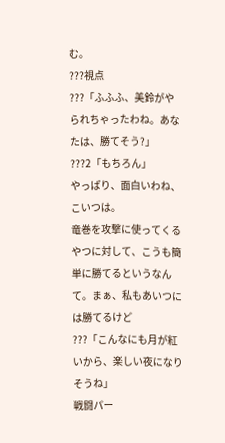む。
???視点
???「ふふふ、美鈴がやられちゃったわね。あなたは、勝てそう?」
???2「もちろん」
やっぱり、面白いわね、こいつは。
竜巻を攻撃に使ってくるやつに対して、こうも簡単に勝てるというなんて。まぁ、私もあいつには勝てるけど
???「こんなにも月が紅いから、楽しい夜になりそうね」
戦闘パー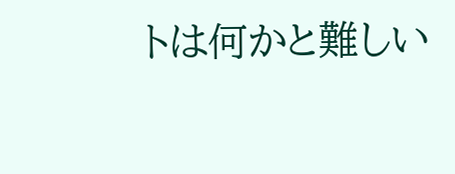トは何かと難しい